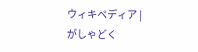ウィキペディア |
がしゃどく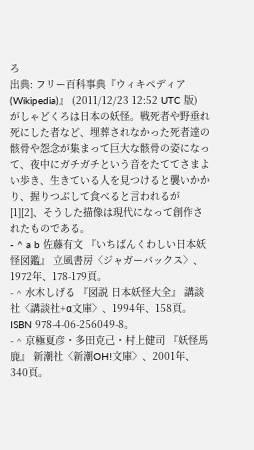ろ
出典: フリー百科事典『ウィキペディア(Wikipedia)』 (2011/12/23 12:52 UTC 版)
がしゃどくろは日本の妖怪。戦死者や野垂れ死にした者など、埋葬されなかった死者達の骸骨や怨念が集まって巨大な骸骨の姿になって、夜中にガチガチという音をたててさまよい歩き、生きている人を見つけると襲いかかり、握りつぶして食べると言われるが[1][2]、そうした描像は現代になって創作されたものである。
- ^ a b 佐藤有文 『いちばんくわしい日本妖怪図鑑』 立風書房〈ジャガーバックス〉、1972年、178-179頁。
- ^ 水木しげる 『図説 日本妖怪大全』 講談社〈講談社+α文庫〉、1994年、158頁。ISBN 978-4-06-256049-8。
- ^ 京極夏彦・多田克己・村上健司 『妖怪馬鹿』 新潮社〈新潮OH!文庫〉、2001年、340頁。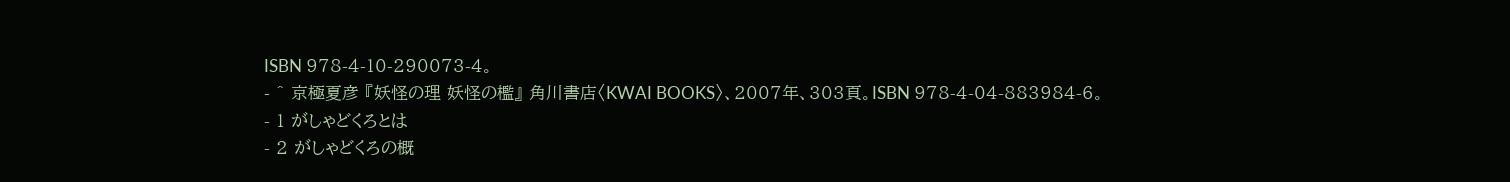ISBN 978-4-10-290073-4。
- ^ 京極夏彦 『妖怪の理 妖怪の檻』 角川書店〈KWAI BOOKS〉、2007年、303頁。ISBN 978-4-04-883984-6。
- 1 がしゃどくろとは
- 2 がしゃどくろの概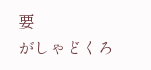要
がしゃどくろ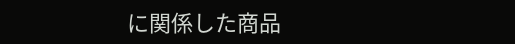に関係した商品